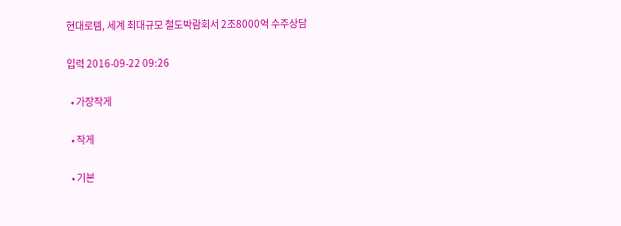현대로템, 세계 최대규모 철도박람회서 2조8000억 수주상담

입력 2016-09-22 09:26

  • 가장작게

  • 작게

  • 기본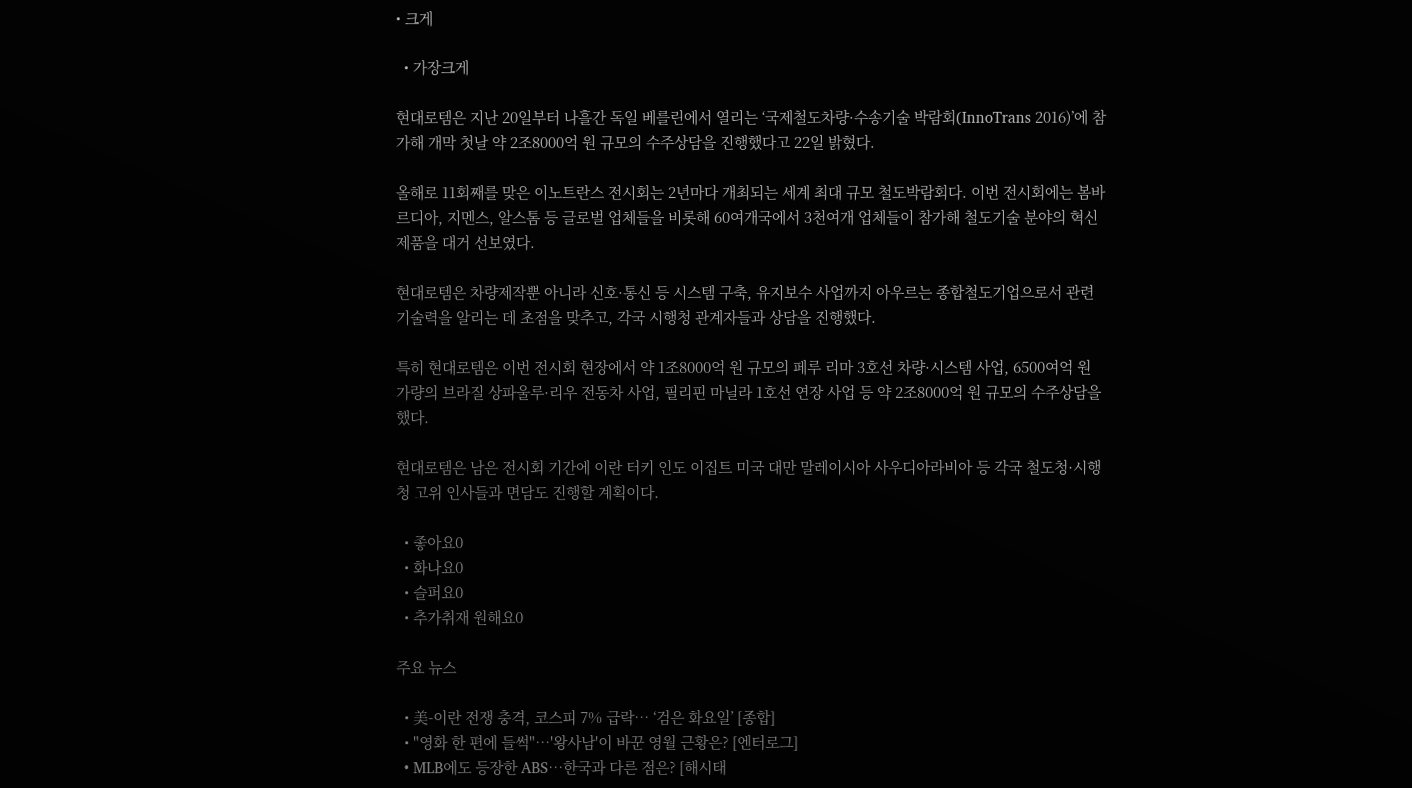• 크게

  • 가장크게

현대로템은 지난 20일부터 나흘간 독일 베를린에서 열리는 ‘국제철도차량·수송기술 박람회(InnoTrans 2016)’에 참가해 개막 첫날 약 2조8000억 원 규모의 수주상담을 진행했다고 22일 밝혔다.

올해로 11회째를 맞은 이노트란스 전시회는 2년마다 개최되는 세계 최대 규모 철도박람회다. 이번 전시회에는 봄바르디아, 지멘스, 알스톰 등 글로벌 업체들을 비롯해 60여개국에서 3천여개 업체들이 참가해 철도기술 분야의 혁신제품을 대거 선보였다.

현대로템은 차량제작뿐 아니라 신호·통신 등 시스템 구축, 유지보수 사업까지 아우르는 종합철도기업으로서 관련 기술력을 알리는 데 초점을 맞추고, 각국 시행청 관계자들과 상담을 진행했다.

특히 현대로템은 이번 전시회 현장에서 약 1조8000억 원 규모의 페루 리마 3호선 차량·시스템 사업, 6500여억 원 가량의 브라질 상파울루·리우 전동차 사업, 필리핀 마닐라 1호선 연장 사업 등 약 2조8000억 원 규모의 수주상담을 했다.

현대로템은 남은 전시회 기간에 이란 터키 인도 이집트 미국 대만 말레이시아 사우디아라비아 등 각국 철도청·시행청 고위 인사들과 면담도 진행할 계획이다.

  • 좋아요0
  • 화나요0
  • 슬퍼요0
  • 추가취재 원해요0

주요 뉴스

  • 美-이란 전쟁 충격, 코스피 7% 급락… ‘검은 화요일’ [종합]
  • "영화 한 편에 들썩"⋯'왕사남'이 바꾼 영월 근황은? [엔터로그]
  • MLB에도 등장한 ABS⋯한국과 다른 점은? [해시태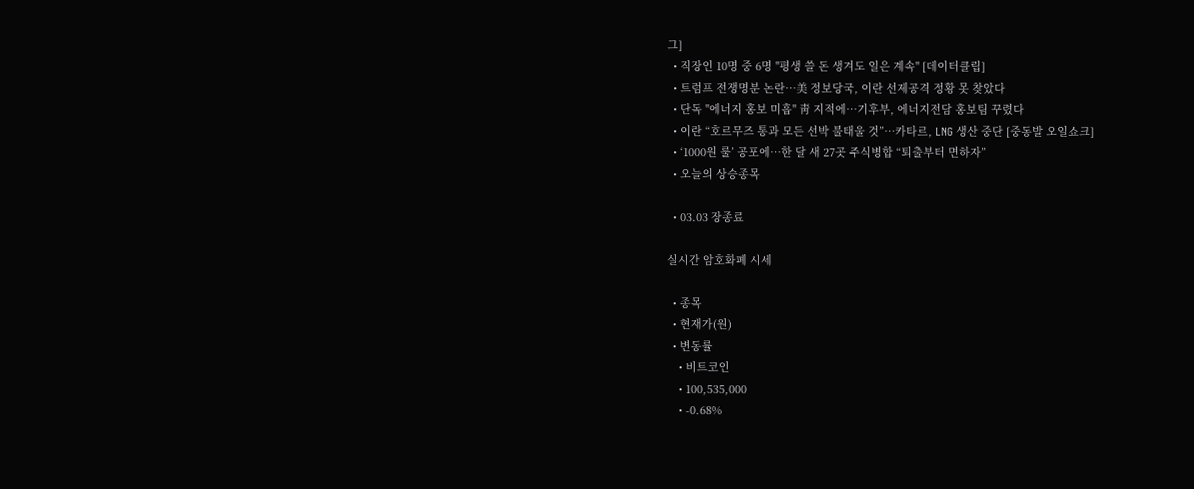그]
  • 직장인 10명 중 6명 "평생 쓸 돈 생겨도 일은 계속" [데이터클립]
  • 트럼프 전쟁명분 논란…美 정보당국, 이란 선제공격 정황 못 찾았다
  • 단독 "에너지 홍보 미흡" 靑 지적에…기후부, 에너지전담 홍보팀 꾸렸다
  • 이란 “호르무즈 통과 모든 선박 불태울 것”…카타르, LNG 생산 중단 [중동발 오일쇼크]
  • ‘1000원 룰’ 공포에…한 달 새 27곳 주식병합 “퇴출부터 면하자”
  • 오늘의 상승종목

  • 03.03 장종료

실시간 암호화폐 시세

  • 종목
  • 현재가(원)
  • 변동률
    • 비트코인
    • 100,535,000
    • -0.68%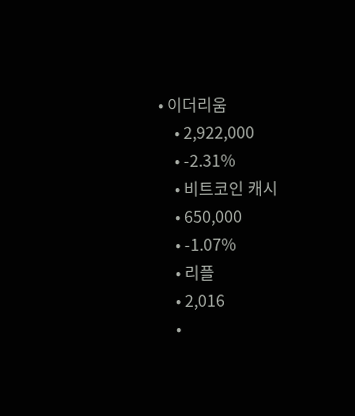• 이더리움
    • 2,922,000
    • -2.31%
    • 비트코인 캐시
    • 650,000
    • -1.07%
    • 리플
    • 2,016
    •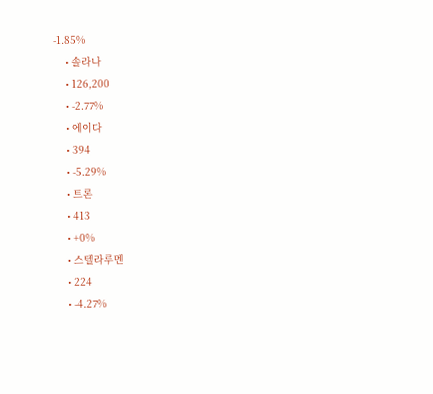-1.85%
    • 솔라나
    • 126,200
    • -2.77%
    • 에이다
    • 394
    • -5.29%
    • 트론
    • 413
    • +0%
    • 스텔라루멘
    • 224
    • -4.27%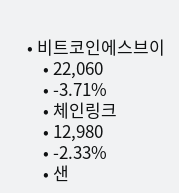• 비트코인에스브이
    • 22,060
    • -3.71%
    • 체인링크
    • 12,980
    • -2.33%
    • 샌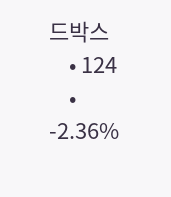드박스
    • 124
    • -2.36%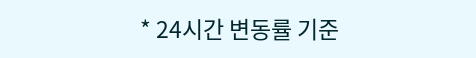* 24시간 변동률 기준